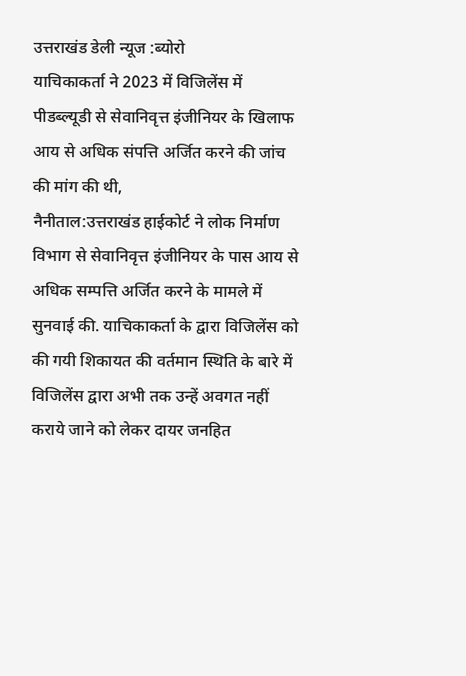उत्तराखंड डेली न्यूज :ब्योरो
याचिकाकर्ता ने 2023 में विजिलेंस में पीडब्ल्यूडी से सेवानिवृत्त इंजीनियर के खिलाफ आय से अधिक संपत्ति अर्जित करने की जांच की मांग की थी,
नैनीताल:उत्तराखंड हाईकोर्ट ने लोक निर्माण विभाग से सेवानिवृत्त इंजीनियर के पास आय से अधिक सम्पत्ति अर्जित करने के मामले में सुनवाई की. याचिकाकर्ता के द्वारा विजिलेंस को की गयी शिकायत की वर्तमान स्थिति के बारे में विजिलेंस द्वारा अभी तक उन्हें अवगत नहीं कराये जाने को लेकर दायर जनहित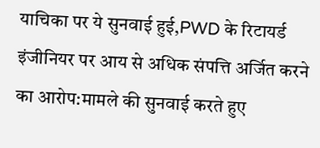याचिका पर ये सुनवाई हुई,PWD के रिटायर्ड इंजीनियर पर आय से अधिक संपत्ति अर्जित करने का आरोप:मामले की सुनवाई करते हुए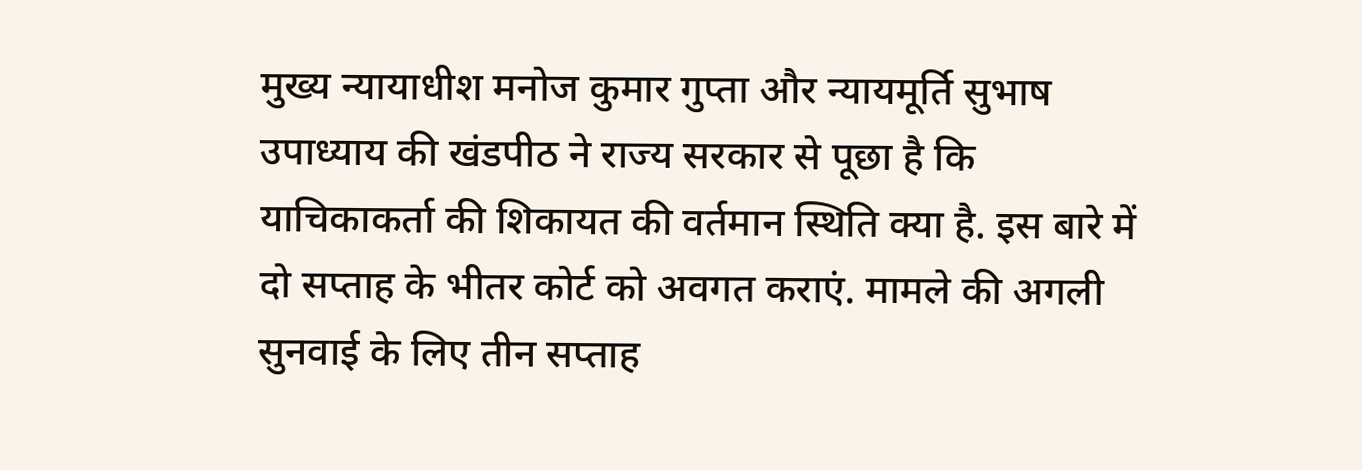मुख्य न्यायाधीश मनोज कुमार गुप्ता और न्यायमूर्ति सुभाष उपाध्याय की खंडपीठ ने राज्य सरकार से पूछा है कि याचिकाकर्ता की शिकायत की वर्तमान स्थिति क्या है. इस बारे में दो सप्ताह के भीतर कोर्ट को अवगत कराएं. मामले की अगली सुनवाई के लिए तीन सप्ताह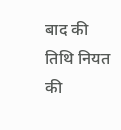बाद की तिथि नियत की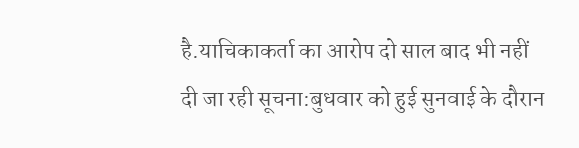है.याचिकाकर्ता का आरोप दो साल बाद भी नहीं दी जा रही सूचना:बुधवार को हुई सुनवाई के दौरान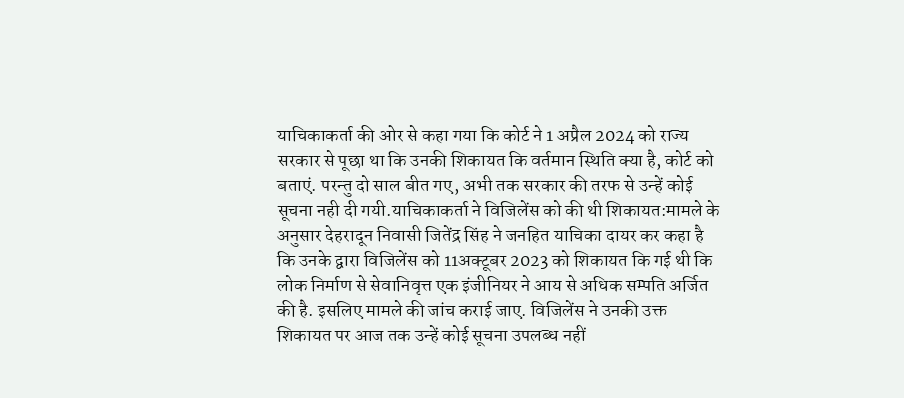याचिकाकर्ता की ओर से कहा गया कि कोर्ट ने 1 अप्रैल 2024 को राज्य सरकार से पूछा था कि उनकी शिकायत कि वर्तमान स्थिति क्या है, कोर्ट को बताएं. परन्तु दो साल बीत गए, अभी तक सरकार की तरफ से उन्हें कोई सूचना नही दी गयी.याचिकाकर्ता ने विजिलेंस को की थी शिकायत:मामले के अनुसार देहरादून निवासी जितेंद्र सिंह ने जनहित याचिका दायर कर कहा है कि उनके द्वारा विजिलेंस को 11अक्टूबर 2023 को शिकायत कि गई थी कि लोक निर्माण से सेवानिवृत्त एक इंजीनियर ने आय से अधिक सम्पति अर्जित की है. इसलिए मामले की जांच कराई जाए. विजिलेंस ने उनकी उक्त शिकायत पर आज तक उन्हें कोई सूचना उपलब्ध नहीं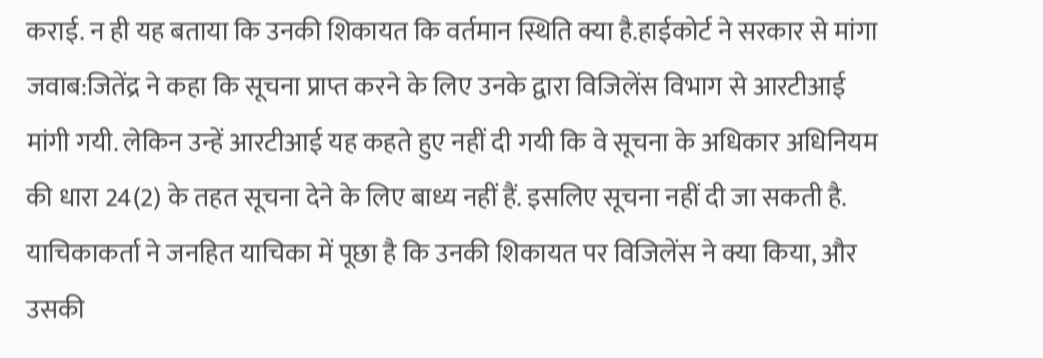कराई. न ही यह बताया कि उनकी शिकायत कि वर्तमान स्थिति क्या है.हाईकोर्ट ने सरकार से मांगा जवाब:जितेंद्र ने कहा कि सूचना प्राप्त करने के लिए उनके द्वारा विजिलेंस विभाग से आरटीआई मांगी गयी. लेकिन उन्हें आरटीआई यह कहते हुए नहीं दी गयी कि वे सूचना के अधिकार अधिनियम की धारा 24(2) के तहत सूचना देने के लिए बाध्य नहीं हैं. इसलिए सूचना नहीं दी जा सकती है. याचिकाकर्ता ने जनहित याचिका में पूछा है कि उनकी शिकायत पर विजिलेंस ने क्या किया, और उसकी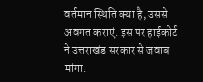वर्तमान स्थिति क्या है, उससे अवगत कराएं. इस पर हाईकोर्ट ने उत्तराखंड सरकार से जवाब मांगा.